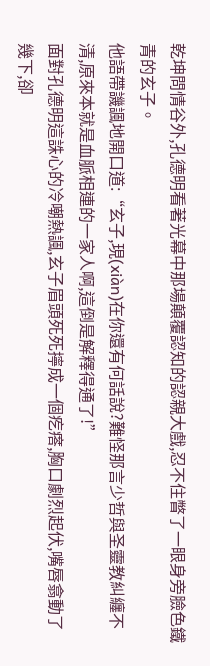乾坤問情谷外,孔德明看著光幕中那場顛覆認知的認親大戲,忍不住瞥了一眼身旁臉色鐵青的玄子。
他語帶譏諷地開口道:“玄子,現(xiàn)在你還有何話說?難怪那言少哲與圣靈教糾纏不清,原來本就是血脈相連的一家人啊,這倒是解釋得通了!”
面對孔德明這誅心的冷嘲熱諷,玄子眉頭死死擰成一個疙瘩,胸口劇烈起伏,嘴唇翕動了幾下,卻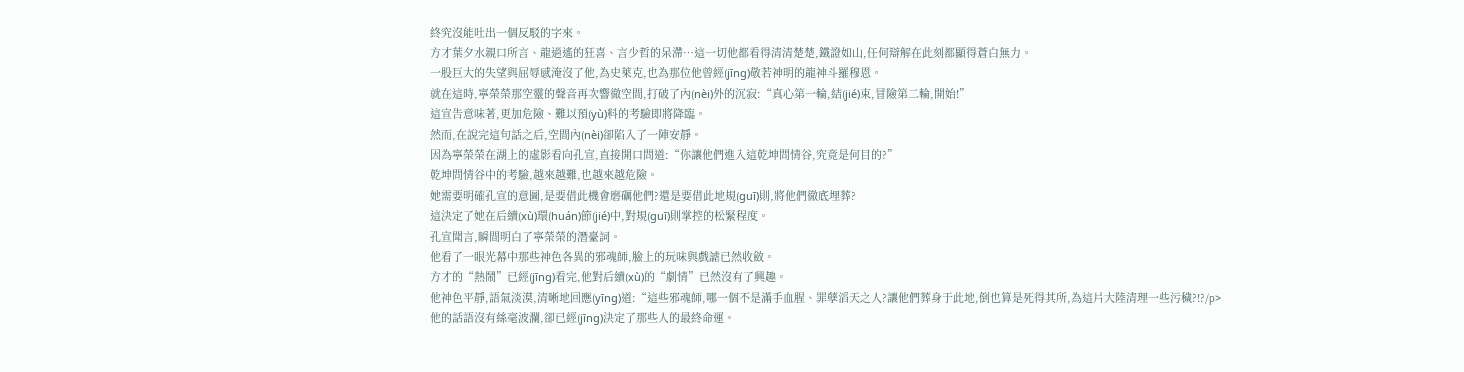終究沒能吐出一個反駁的字來。
方才葉夕水親口所言、龍逍遙的狂喜、言少哲的呆滯…這一切他都看得清清楚楚,鐵證如山,任何辯解在此刻都顯得蒼白無力。
一股巨大的失望與屈辱感淹沒了他,為史萊克,也為那位他曾經(jīng)敬若神明的龍神斗羅穆恩。
就在這時,寧榮榮那空靈的聲音再次響徹空間,打破了內(nèi)外的沉寂:“真心第一輪,結(jié)束,冒險第二輪,開始!”
這宣告意味著,更加危險、難以預(yù)料的考驗即將降臨。
然而,在說完這句話之后,空間內(nèi)卻陷入了一陣安靜。
因為寧榮榮在湖上的虛影看向孔宣,直接開口問道:“你讓他們進入這乾坤問情谷,究竟是何目的?”
乾坤問情谷中的考驗,越來越難,也越來越危險。
她需要明確孔宣的意圖,是要借此機會磨礪他們?還是要借此地規(guī)則,將他們徹底埋葬?
這決定了她在后續(xù)環(huán)節(jié)中,對規(guī)則掌控的松緊程度。
孔宣聞言,瞬間明白了寧榮榮的潛臺詞。
他看了一眼光幕中那些神色各異的邪魂師,臉上的玩味與戲謔已然收斂。
方才的“熱鬧”已經(jīng)看完,他對后續(xù)的“劇情”已然沒有了興趣。
他神色平靜,語氣淡漠,清晰地回應(yīng)道:“這些邪魂師,哪一個不是滿手血腥、罪孽滔天之人?讓他們葬身于此地,倒也算是死得其所,為這片大陸清理一些污穢?!?/p>
他的話語沒有絲毫波瀾,卻已經(jīng)決定了那些人的最終命運。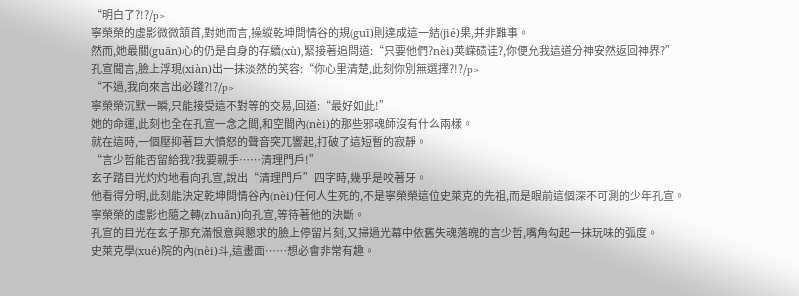“明白了?!?/p>
寧榮榮的虛影微微頷首,對她而言,操縱乾坤問情谷的規(guī)則達成這一結(jié)果,并非難事。
然而,她最關(guān)心的仍是自身的存續(xù),緊接著追問道:“只要他們?nèi)荚嵘碛诖?,你便允我這道分神安然返回神界?”
孔宣聞言,臉上浮現(xiàn)出一抹淡然的笑容:“你心里清楚,此刻你別無選擇?!?/p>
“不過,我向來言出必踐?!?/p>
寧榮榮沉默一瞬,只能接受這不對等的交易,回道:“最好如此!”
她的命運,此刻也全在孔宣一念之間,和空間內(nèi)的那些邪魂師沒有什么兩樣。
就在這時,一個壓抑著巨大憤怒的聲音突兀響起,打破了這短暫的寂靜。
“言少哲能否留給我?我要親手……清理門戶!”
玄子踏目光灼灼地看向孔宣,說出“清理門戶”四字時,幾乎是咬著牙。
他看得分明,此刻能決定乾坤問情谷內(nèi)任何人生死的,不是寧榮榮這位史萊克的先祖,而是眼前這個深不可測的少年孔宣。
寧榮榮的虛影也隨之轉(zhuǎn)向孔宣,等待著他的決斷。
孔宣的目光在玄子那充滿恨意與懇求的臉上停留片刻,又掃過光幕中依舊失魂落魄的言少哲,嘴角勾起一抹玩味的弧度。
史萊克學(xué)院的內(nèi)斗,這畫面……想必會非常有趣。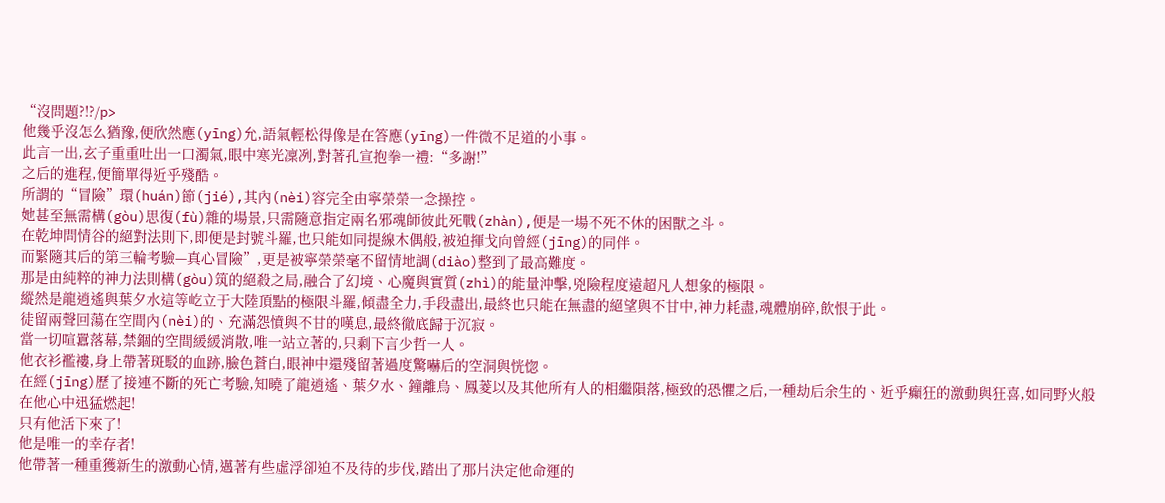“沒問題?!?/p>
他幾乎沒怎么猶豫,便欣然應(yīng)允,語氣輕松得像是在答應(yīng)一件微不足道的小事。
此言一出,玄子重重吐出一口濁氣,眼中寒光凜冽,對著孔宣抱拳一禮:“多謝!”
之后的進程,便簡單得近乎殘酷。
所謂的“冒險”環(huán)節(jié),其內(nèi)容完全由寧榮榮一念操控。
她甚至無需構(gòu)思復(fù)雜的場景,只需隨意指定兩名邪魂師彼此死戰(zhàn),便是一場不死不休的困獸之斗。
在乾坤問情谷的絕對法則下,即便是封號斗羅,也只能如同提線木偶般,被迫揮戈向曾經(jīng)的同伴。
而緊隨其后的第三輪考驗—真心冒險”,更是被寧榮榮毫不留情地調(diào)整到了最高難度。
那是由純粹的神力法則構(gòu)筑的絕殺之局,融合了幻境、心魔與實質(zhì)的能量沖擊,兇險程度遠超凡人想象的極限。
縱然是龍逍遙與葉夕水這等屹立于大陸頂點的極限斗羅,傾盡全力,手段盡出,最終也只能在無盡的絕望與不甘中,神力耗盡,魂體崩碎,飲恨于此。
徒留兩聲回蕩在空間內(nèi)的、充滿怨憤與不甘的嘆息,最終徹底歸于沉寂。
當一切喧囂落幕,禁錮的空間緩緩消散,唯一站立著的,只剩下言少哲一人。
他衣衫襤褸,身上帶著斑駁的血跡,臉色蒼白,眼神中還殘留著過度驚嚇后的空洞與恍惚。
在經(jīng)歷了接連不斷的死亡考驗,知曉了龍逍遙、葉夕水、鐘離烏、鳳菱以及其他所有人的相繼隕落,極致的恐懼之后,一種劫后余生的、近乎癲狂的激動與狂喜,如同野火般在他心中迅猛燃起!
只有他活下來了!
他是唯一的幸存者!
他帶著一種重獲新生的激動心情,邁著有些虛浮卻迫不及待的步伐,踏出了那片決定他命運的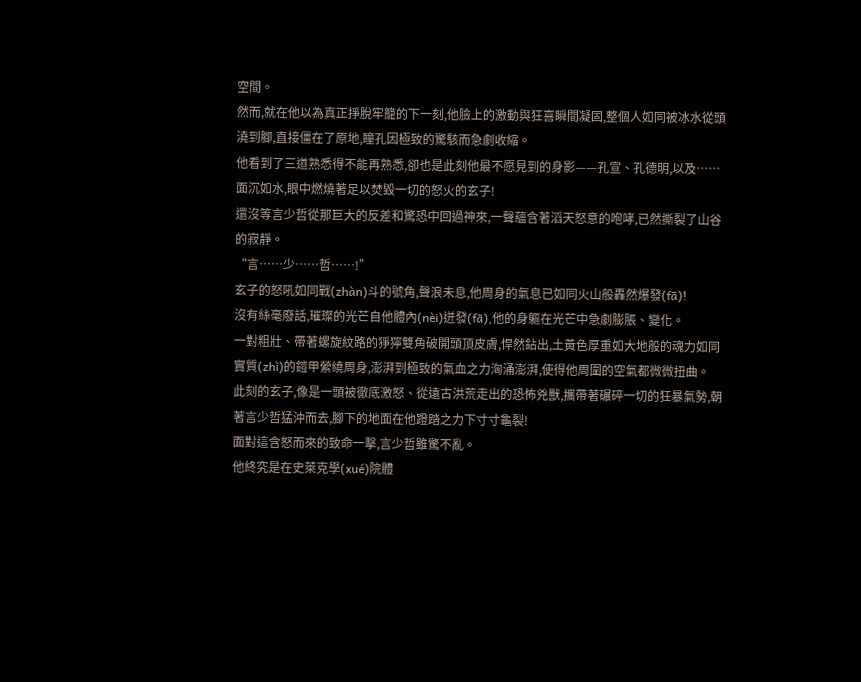空間。
然而,就在他以為真正掙脫牢籠的下一刻,他臉上的激動與狂喜瞬間凝固,整個人如同被冰水從頭澆到腳,直接僵在了原地,瞳孔因極致的驚駭而急劇收縮。
他看到了三道熟悉得不能再熟悉,卻也是此刻他最不愿見到的身影——孔宣、孔德明,以及……面沉如水,眼中燃燒著足以焚毀一切的怒火的玄子!
還沒等言少哲從那巨大的反差和驚恐中回過神來,一聲蘊含著滔天怒意的咆哮,已然撕裂了山谷的寂靜。
“言……少……哲……!”
玄子的怒吼如同戰(zhàn)斗的號角,聲浪未息,他周身的氣息已如同火山般轟然爆發(fā)!
沒有絲毫廢話,璀璨的光芒自他體內(nèi)迸發(fā),他的身軀在光芒中急劇膨脹、變化。
一對粗壯、帶著螺旋紋路的猙獰雙角破開頭頂皮膚,悍然鉆出,土黃色厚重如大地般的魂力如同實質(zhì)的鎧甲縈繞周身,澎湃到極致的氣血之力洶涌澎湃,使得他周圍的空氣都微微扭曲。
此刻的玄子,像是一頭被徹底激怒、從遠古洪荒走出的恐怖兇獸,攜帶著碾碎一切的狂暴氣勢,朝著言少哲猛沖而去,腳下的地面在他蹬踏之力下寸寸龜裂!
面對這含怒而來的致命一擊,言少哲雖驚不亂。
他終究是在史萊克學(xué)院體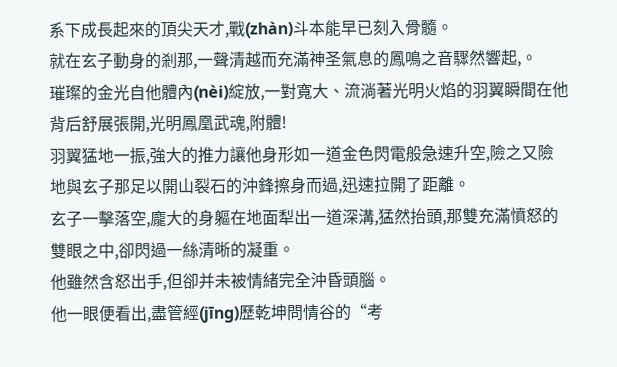系下成長起來的頂尖天才,戰(zhàn)斗本能早已刻入骨髓。
就在玄子動身的剎那,一聲清越而充滿神圣氣息的鳳鳴之音驟然響起,。
璀璨的金光自他體內(nèi)綻放,一對寬大、流淌著光明火焰的羽翼瞬間在他背后舒展張開,光明鳳凰武魂,附體!
羽翼猛地一振,強大的推力讓他身形如一道金色閃電般急速升空,險之又險地與玄子那足以開山裂石的沖鋒擦身而過,迅速拉開了距離。
玄子一擊落空,龐大的身軀在地面犁出一道深溝,猛然抬頭,那雙充滿憤怒的雙眼之中,卻閃過一絲清晰的凝重。
他雖然含怒出手,但卻并未被情緒完全沖昏頭腦。
他一眼便看出,盡管經(jīng)歷乾坤問情谷的“考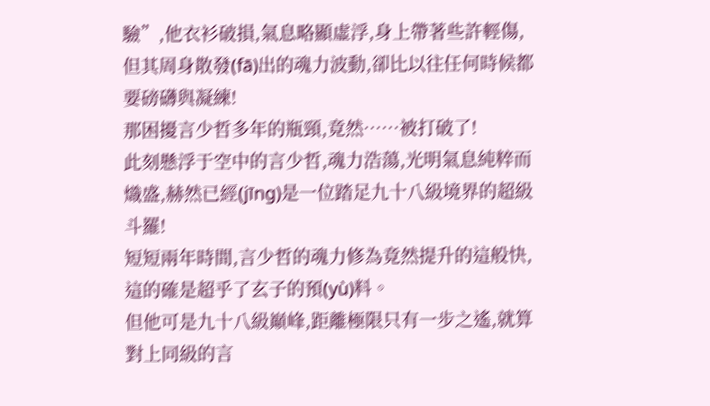驗”,他衣衫破損,氣息略顯虛浮,身上帶著些許輕傷,但其周身散發(fā)出的魂力波動,卻比以往任何時候都要磅礴與凝練!
那困擾言少哲多年的瓶頸,竟然……被打破了!
此刻懸浮于空中的言少哲,魂力浩蕩,光明氣息純粹而熾盛,赫然已經(jīng)是一位踏足九十八級境界的超級斗羅!
短短兩年時間,言少哲的魂力修為竟然提升的這般快,這的確是超乎了玄子的預(yù)料。
但他可是九十八級巔峰,距離極限只有一步之遙,就算對上同級的言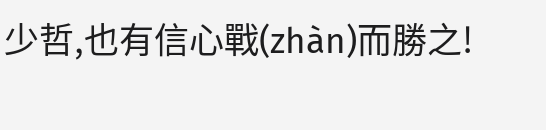少哲,也有信心戰(zhàn)而勝之!